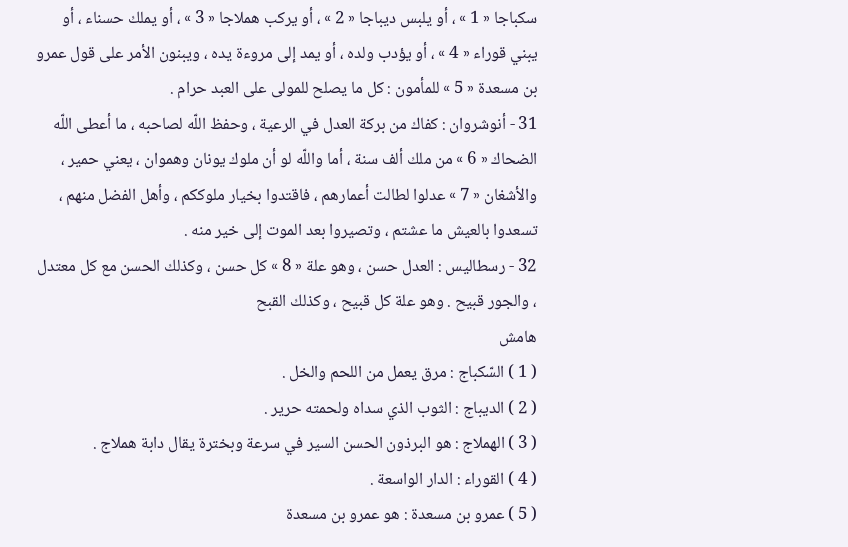سكباجا « 1 » ، أو يلبس ديباجا « 2 » ، أو يركب هملاجا « 3 » ، أو يملك حسناء ، أو يبني قوراء « 4 » ، أو يؤدب ولده ، أو يمد إلى مروءة يده ، ويبنون الأمر على قول عمرو بن مسعدة « 5 » للمأمون : كل ما يصلح للمولى على العبد حرام .
31 - أنوشروان : كفاك من بركة العدل في الرعية ، وحفظ اللّه لصاحبه ، ما أعطى اللّه الضحاك « 6 » من ملك ألف سنة ، أما واللّه لو أن ملوك يونان وهموان ، يعني حمير ، والأشغان « 7 » عدلوا لطالت أعمارهم ، فاقتدوا بخيار ملوككم ، وأهل الفضل منهم ، تسعدوا بالعيش ما عشتم ، وتصيروا بعد الموت إلى خير منه .
32 - رسطاليس : العدل حسن ، وهو علة « 8 » كل حسن ، وكذلك الحسن مع كل معتدل ، والجور قبيح . وهو علة كل قبيح ، وكذلك القبح
هامش
( 1 ) السّكباج : مرق يعمل من اللحم والخل .
( 2 ) الديباج : الثوب الذي سداه ولحمته حرير .
( 3 ) الهملاج : هو البرذون الحسن السير في سرعة وبخترة يقال دابة هملاج .
( 4 ) القوراء : الدار الواسعة .
( 5 ) عمرو بن مسعدة : هو عمرو بن مسعدة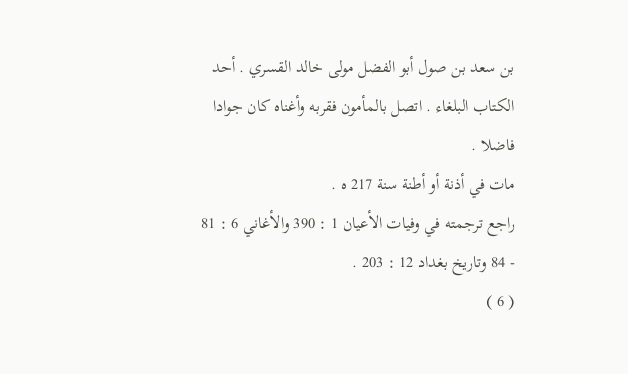بن سعد بن صول أبو الفضل مولى خالد القسري . أحد الكتاب البلغاء . اتصل بالمأمون فقربه وأغناه كان جوادا فاضلا .
مات في أذنة أو أطنة سنة 217 ه .
راجع ترجمته في وفيات الأعيان 1 : 390 والأغاني 6 : 81 - 84 وتاريخ بغداد 12 : 203 .
( 6 )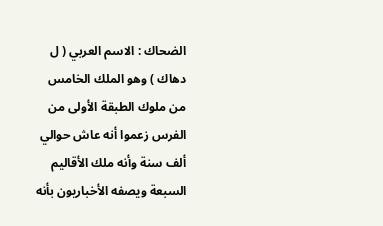الضحاك : الاسم العربي ( ل دهاك ) وهو الملك الخامس من ملوك الطبقة الأولى من الفرس زعموا أنه عاش حوالي ألف سنة وأنه ملك الأقاليم السبعة ويصفه الأخباريون بأنه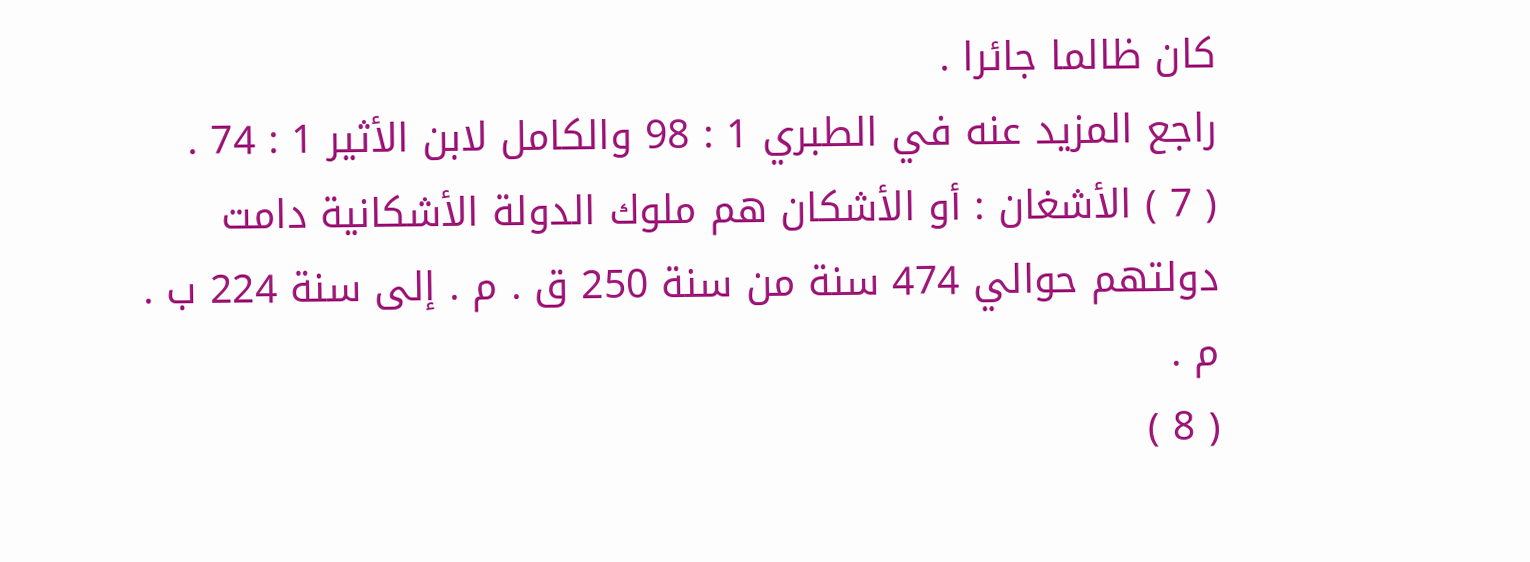كان ظالما جائرا .
راجع المزيد عنه في الطبري 1 : 98 والكامل لابن الأثير 1 : 74 .
( 7 ) الأشغان : أو الأشكان هم ملوك الدولة الأشكانية دامت دولتهم حوالي 474 سنة من سنة 250 ق . م . إلى سنة 224 ب . م .
( 8 )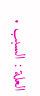العلة : السبب .